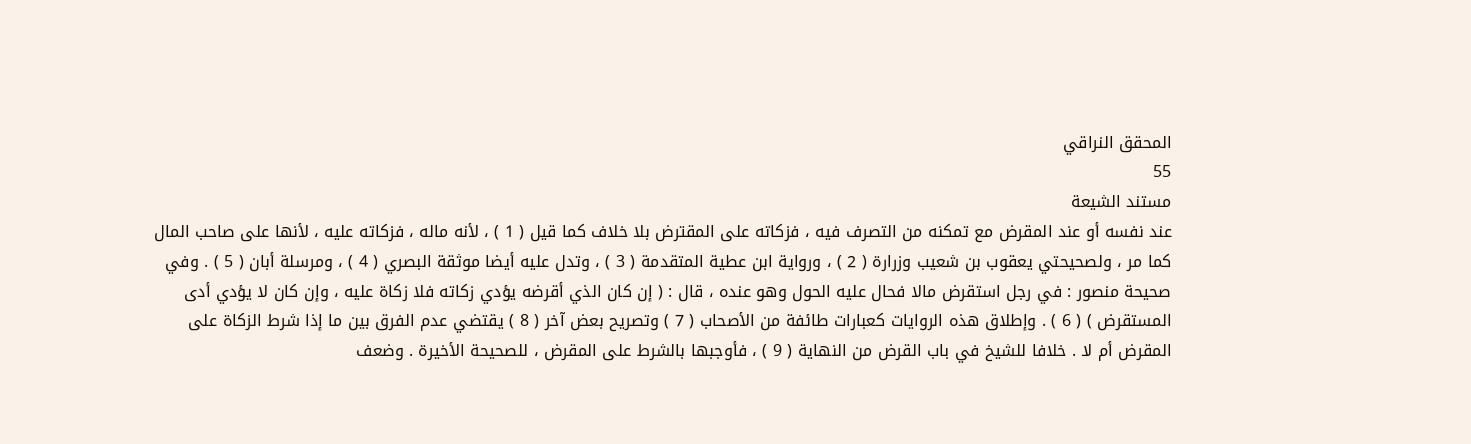المحقق النراقي
55
مستند الشيعة
عند نفسه أو عند المقرض مع تمكنه من التصرف فيه ، فزكاته على المقترض بلا خلاف كما قيل ( 1 ) ، لأنه ماله ، فزكاته عليه ، لأنها على صاحب المال كما مر ، ولصحيحتي يعقوب بن شعيب وزرارة ( 2 ) ، ورواية ابن عطية المتقدمة ( 3 ) ، وتدل عليه أيضا موثقة البصري ( 4 ) ، ومرسلة أبان ( 5 ) . وفي صحيحة منصور : في رجل استقرض مالا فحال عليه الحول وهو عنده ، قال : ( إن كان الذي أقرضه يؤدي زكاته فلا زكاة عليه ، وإن كان لا يؤدي أدى المستقرض ) ( 6 ) . وإطلاق هذه الروايات كعبارات طائفة من الأصحاب ( 7 ) وتصريح بعض آخر ( 8 ) يقتضي عدم الفرق بين ما إذا شرط الزكاة على المقرض أم لا . خلافا للشيخ في باب القرض من النهاية ( 9 ) ، فأوجبها بالشرط على المقرض ، للصحيحة الأخيرة . وضعف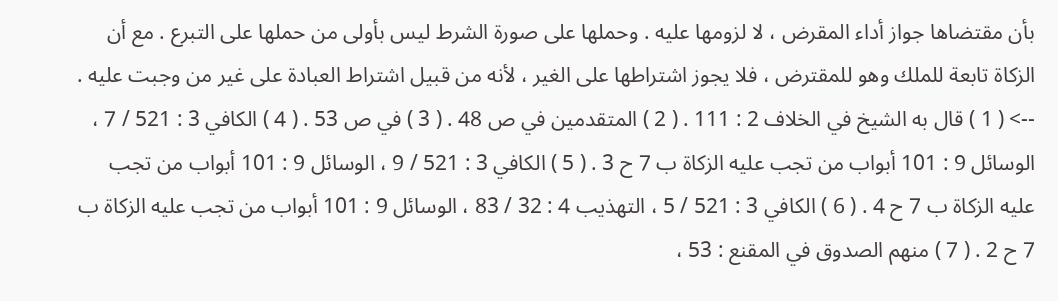بأن مقتضاها جواز أداء المقرض ، لا لزومها عليه . وحملها على صورة الشرط ليس بأولى من حملها على التبرع . مع أن الزكاة تابعة للملك وهو للمقترض ، فلا يجوز اشتراطها على الغير ، لأنه من قبيل اشتراط العبادة على غير من وجبت عليه .
--> ( 1 ) قال به الشيخ في الخلاف 2 : 111 . ( 2 ) المتقدمين في ص 48 . ( 3 ) في ص 53 . ( 4 ) الكافي 3 : 521 / 7 ، الوسائل 9 : 101 أبواب من تجب عليه الزكاة ب 7 ح 3 . ( 5 ) الكافي 3 : 521 / 9 ، الوسائل 9 : 101 أبواب من تجب عليه الزكاة ب 7 ح 4 . ( 6 ) الكافي 3 : 521 / 5 ، التهذيب 4 : 32 / 83 ، الوسائل 9 : 101 أبواب من تجب عليه الزكاة ب 7 ح 2 . ( 7 ) منهم الصدوق في المقنع : 53 ،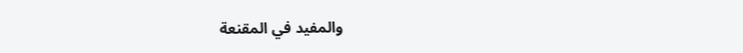والمفيد في المقنعة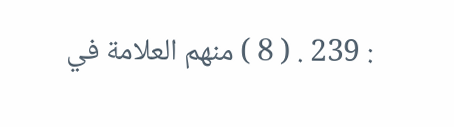: 239 . ( 8 ) منهم العلامة في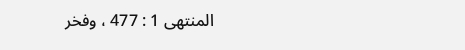المنتهى 1 : 477 ، وفخر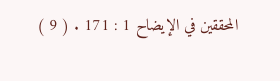المحققين في الإيضاح 1 : 171 . ( 9 )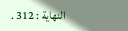النهاية : 312 .